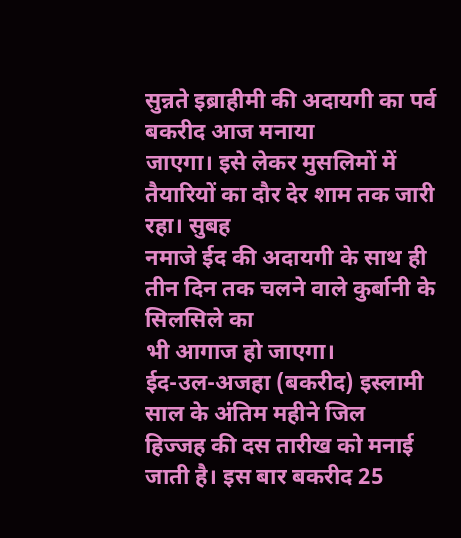सुन्नते इब्राहीमी की अदायगी का पर्व बकरीद आज मनाया
जाएगा। इसे लेकर मुसलिमों में तैयारियों का दौर देर शाम तक जारी रहा। सुबह
नमाजे ईद की अदायगी के साथ ही तीन दिन तक चलने वाले कुर्बानी के सिलसिले का
भी आगाज हो जाएगा।
ईद-उल-अजहा (बकरीद) इस्लामी साल के अंतिम महीने जिल
हिज्जह की दस तारीख को मनाई जाती है। इस बार बकरीद 25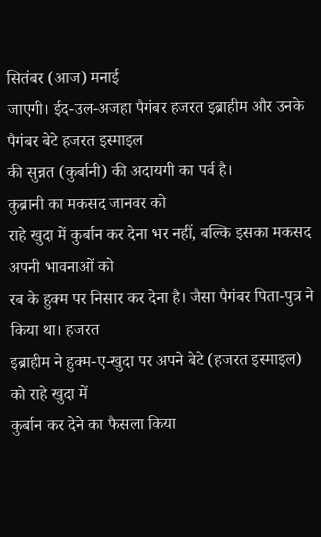सितंबर (आज) मनाई
जाएगी। ईद-उल-अजहा पैगंबर हजरत इब्राहीम और उनके पैगंबर बेटे हजरत इस्माइल
की सुन्नत (कुर्बानी) की अदायगी का पर्व है।
कुब्रानी का मकसद जानवर को
राहे खुदा में कुर्बान कर देना भर नहीं, बल्कि इसका मकसद अपनी भावनाओं को
रब के हुक्म पर निसार कर देना है। जैसा पैगंबर पिता-पुत्र ने किया था। हजरत
इब्राहीम ने हुक्म-ए-खुदा पर अपने बेटे (हजरत इस्माइल) को राहे खुदा में
कुर्बान कर देने का फैसला किया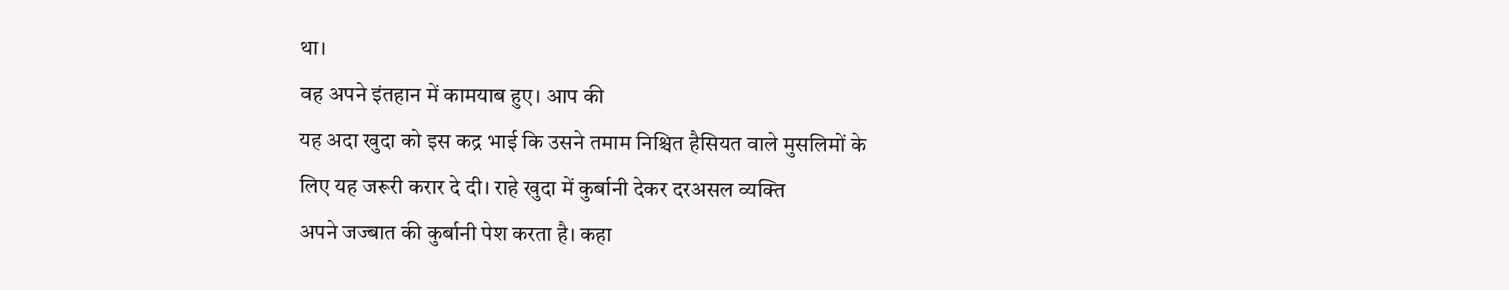था।
वह अपने इंतहान में कामयाब हुए। आप की
यह अदा खुदा को इस कद्र भाई कि उसने तमाम निश्चित हैसियत वाले मुसलिमों के
लिए यह जरूरी करार दे दी। राहे खुदा में कुर्बानी देकर दरअसल व्यक्ति
अपने जज्बात की कुर्बानी पेश करता है। कहा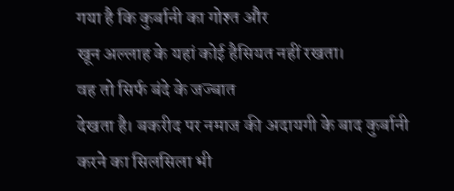गया है कि कुर्बानी का गोश्त और
खून अल्लाह के यहां कोई हैसियत नहीं रखता।
वह तो सिर्फ बंदे के जज्बात
देखता है। बकरीद पर नमाज की अदायगी के बाद कुर्बानी करने का सिलसिला भी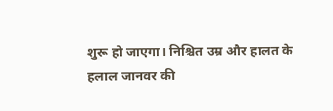शुरू हो जाएगा। निश्चित उम्र और हालत के हलाल जानवर की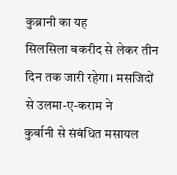कुब्रानी का यह
सिलसिला बकरीद से लेकर तीन दिन तक जारी रहेगा। मसजिदों से उलमा-ए-कराम ने
कुर्बानी से संबंधित मसायल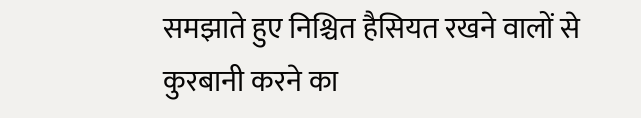समझाते हुए निश्चित हैसियत रखने वालों से
कुरबानी करने का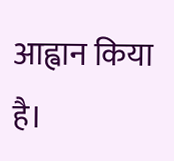आह्वान किया है।